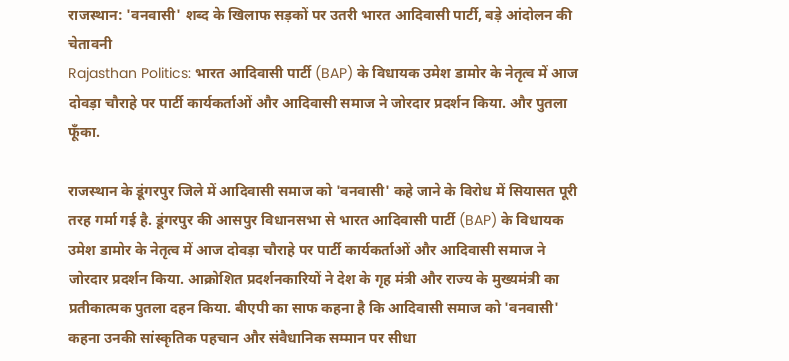राजस्थान: 'वनवासी' शब्द के खिलाफ सड़कों पर उतरी भारत आदिवासी पार्टी, बड़े आंदोलन की चेतावनी
Rajasthan Politics: भारत आदिवासी पार्टी (BAP) के विधायक उमेश डामोर के नेतृत्व में आज दोवड़ा चौराहे पर पार्टी कार्यकर्ताओं और आदिवासी समाज ने जोरदार प्रदर्शन किया. और पुतला फूँका.

राजस्थान के डूंगरपुर जिले में आदिवासी समाज को 'वनवासी' कहे जाने के विरोध में सियासत पूरी तरह गर्मा गई है. डूंगरपुर की आसपुर विधानसभा से भारत आदिवासी पार्टी (BAP) के विधायक उमेश डामोर के नेतृत्व में आज दोवड़ा चौराहे पर पार्टी कार्यकर्ताओं और आदिवासी समाज ने जोरदार प्रदर्शन किया. आक्रोशित प्रदर्शनकारियों ने देश के गृह मंत्री और राज्य के मुख्यमंत्री का प्रतीकात्मक पुतला दहन किया. बीएपी का साफ कहना है कि आदिवासी समाज को 'वनवासी' कहना उनकी सांस्कृतिक पहचान और संवैधानिक सम्मान पर सीधा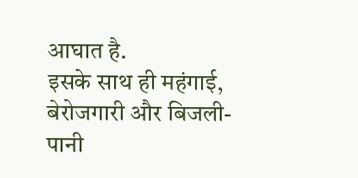आघात है.
इसके साथ ही महंगाई, बेरोजगारी और बिजली-पानी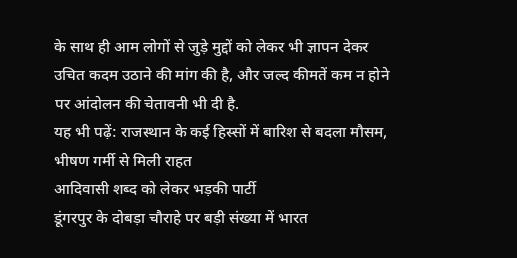के साथ ही आम लोगों से जुड़े मुद्दों को लेकर भी ज्ञापन देकर उचित कदम उठाने की मांग की है, और जल्द कीमतें कम न होने पर आंदोलन की चेतावनी भी दी है.
यह भी पढ़ें: राजस्थान के कई हिस्सों में बारिश से बदला मौसम, भीषण गर्मी से मिली राहत
आदिवासी शब्द को लेकर भड़की पार्टी
डूंगरपुर के दोबड़ा चौराहे पर बड़ी संख्या में भारत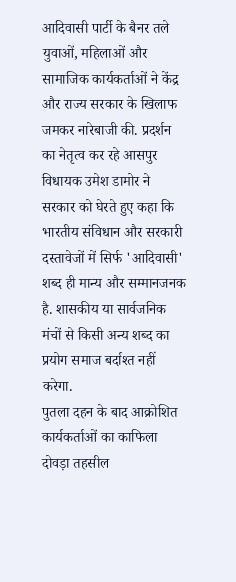आदिवासी पार्टी के बैनर तले युवाओं, महिलाओं और सामाजिक कार्यकर्ताओं ने केंद्र और राज्य सरकार के खिलाफ जमकर नारेबाजी की. प्रदर्शन का नेतृत्व कर रहे आसपुर विधायक उमेश डामोर ने सरकार को घेरते हुए कहा कि भारतीय संविधान और सरकारी दस्तावेजों में सिर्फ 'आदिवासी' शब्द ही मान्य और सम्मानजनक है. शासकीय या सार्वजनिक मंचों से किसी अन्य शब्द का प्रयोग समाज बर्दाश्त नहीं करेगा.
पुतला दहन के बाद आक्रोशित कार्यकर्ताओं का काफिला दोवड़ा तहसील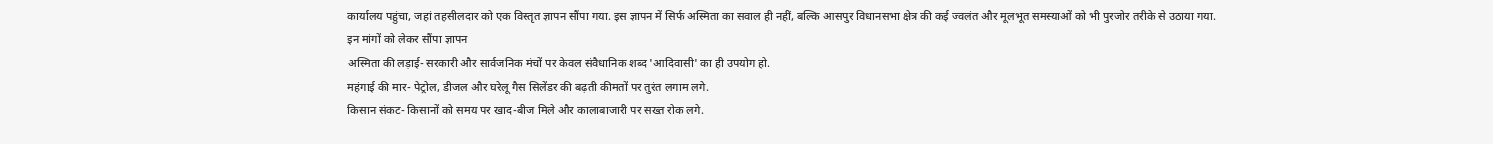कार्यालय पहुंचा, जहां तहसीलदार को एक विस्तृत ज्ञापन सौंपा गया. इस ज्ञापन में सिर्फ अस्मिता का सवाल ही नहीं, बल्कि आसपुर विधानसभा क्षेत्र की कई ज्वलंत और मूलभूत समस्याओं को भी पुरजोर तरीके से उठाया गया.
इन मांगों को लेकर सौंपा ज्ञापन
अस्मिता की लड़ाई- सरकारी और सार्वजनिक मंचों पर केवल संवैधानिक शब्द 'आदिवासी' का ही उपयोग हो.
महंगाई की मार- पेट्रोल, डीजल और घरेलू गैस सिलेंडर की बढ़ती कीमतों पर तुरंत लगाम लगे.
किसान संकट- किसानों को समय पर खाद-बीज मिले और कालाबाजारी पर सख्त रोक लगे.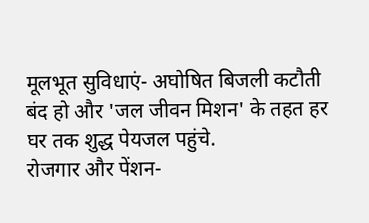मूलभूत सुविधाएं- अघोषित बिजली कटौती बंद हो और 'जल जीवन मिशन' के तहत हर घर तक शुद्ध पेयजल पहुंचे.
रोजगार और पेंशन-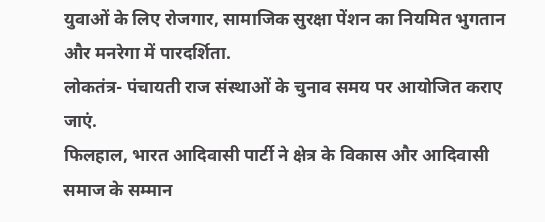युवाओं के लिए रोजगार, सामाजिक सुरक्षा पेंशन का नियमित भुगतान और मनरेगा में पारदर्शिता.
लोकतंत्र- पंचायती राज संस्थाओं के चुनाव समय पर आयोजित कराए जाएं.
फिलहाल, भारत आदिवासी पार्टी ने क्षेत्र के विकास और आदिवासी समाज के सम्मान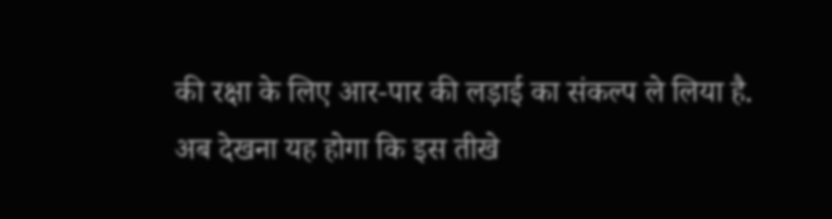की रक्षा के लिए आर-पार की लड़ाई का संकल्प ले लिया है. अब देखना यह होगा कि इस तीखे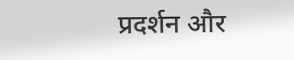प्रदर्शन और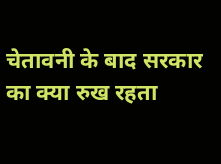चेतावनी के बाद सरकार का क्या रुख रहता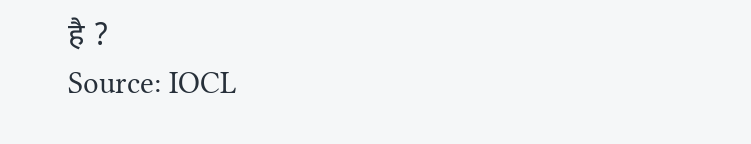है ?
Source: IOCL